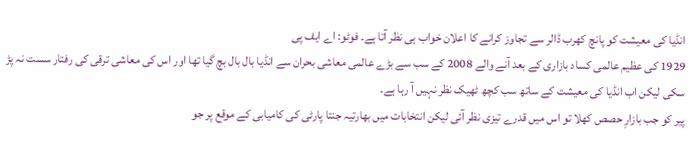انڈیا کی معیشت کو پانچ کھرب ڈالر سے تجاوز کرانے کا اعلان خواب ہی نظر آتا ہے۔ فوٹو: اے ایف پی
1929 کی عظیم عالمی کساد بازاری کے بعد آنے والے 2008 کے سب سے بڑے عالمی معاشی بحران سے انڈیا بال بال بچ گیا تھا اور اس کی معاشی ترقی کی رفتار سست نہ پڑ سکی لیکن اب انڈیا کی معیشت کے ساتھ سب کچھ ٹھیک نظر نہیں آ رہا ہے۔
پیر کو جب بازارِ حصص کھلا تو اس میں قدرے تیزی نظر آئی لیکن انتخابات میں بھارتیہ جنتا پارٹی کی کامیابی کے موقع پر جو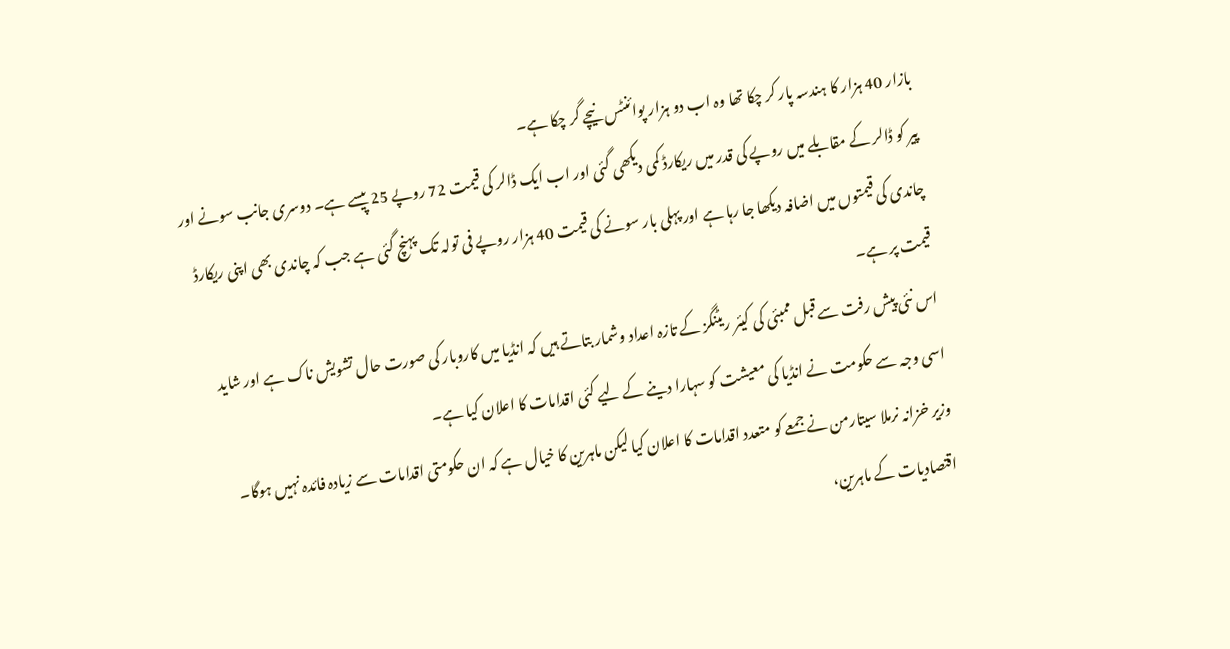بازار 40 ہزار کا ہندسہ پار کر چکا تھا وہ اب دو ہزار پوائنٹس نیچے گر چکا ہے۔
پیر کو ڈالر کے مقابلے میں روپے کی قدر میں ریکارڈ کمی دیکھی گئی اور اب ایک ڈالر کی قیمت 72 روپے 25 پیسے ہے۔ دوسری جانب سونے اور چاندی کی قیمتوں میں اضافہ دیکھا جا رہا ہے اور پہلی بار سونے کی قیمت 40 ہزار روپے فی تولہ تک پہنچ گئی ہے جب کہ چاندی بھی اپنی ریکارڈ قیمت پر ہے۔
اس نئی پیش رفت سے قبل ممبئی کی کیئر ریٹنگز کے تازہ اعداد وشمار بتاتے ہیں کہ انڈیا میں کاروبار کی صورت حال تشویش ناک ہے اور شاید اسی وجہ سے حکومت نے انڈیا کی معیشت کو سہارا دینے کے لیے کئی اقدامات کا اعلان کیا ہے۔
وزیر خزانہ نرملا سیتارمن نے جمعے کو متعدد اقدامات کا اعلان کیا لیکن ماہرین کا خیال ہے کہ ان حکومتی اقدامات سے زیادہ فائدہ نہیں ہوگا۔ اقتصادیات کے ماہرین،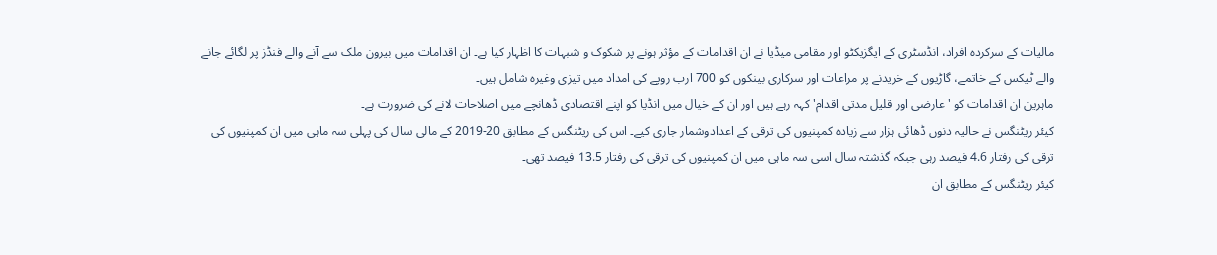مالیات کے سرکردہ افراد، انڈسٹری کے ایگزیکٹو اور مقامی میڈیا نے ان اقدامات کے مؤثر ہونے پر شکوک و شبہات کا اظہار کیا ہے۔ ان اقدامات میں بیرون ملک سے آنے والے فنڈز پر لگائے جانے والے ٹیکس کے خاتمے، گاڑیوں کے خریدنے پر مراعات اور سرکاری بینکوں کو 700 ارب روپے کی امداد میں تیزی وغیرہ شامل ہیں۔
ماہرین ان اقدامات کو 'عارضی اور قلیل مدتی اقدام' کہہ رہے ہیں اور ان کے خیال میں انڈیا کو اپنے اقتصادی ڈھانچے میں اصلاحات لانے کی ضرورت ہے۔
کیئر ریٹنگس نے حالیہ دنوں ڈھائی ہزار سے زیادہ کمپنیوں کی ترقی کے اعدادوشمار جاری کیے۔ اس کی ریٹنگس کے مطابق 20-2019 کے مالی سال کی پہلی سہ ماہی میں ان کمپنیوں کی ترقی کی رفتار 4.6 فیصد رہی جبکہ گذشتہ سال اسی سہ ماہی میں ان کمپنیوں کی ترقی کی رفتار 13.5 فیصد تھی۔
کیئر ریٹنگس کے مطابق ان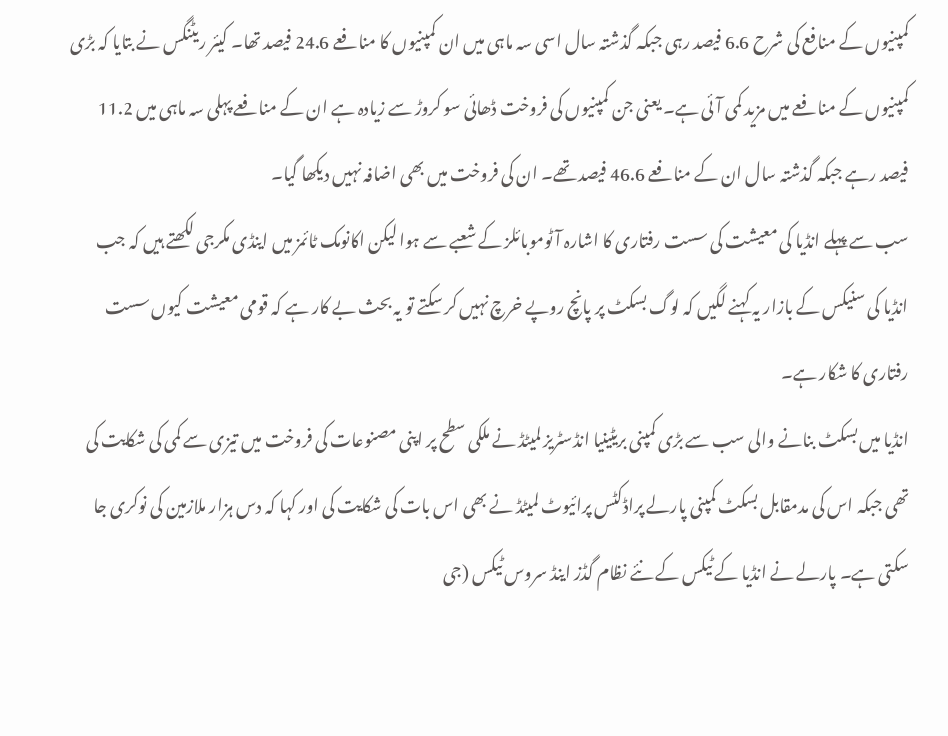کمپنیوں کے منافع کی شرح 6.6 فیصد رہی جبکہ گذشتہ سال اسی سہ ماہی میں ان کمپنیوں کا منافعے 24.6 فیصد تھا۔ کیئر ریٹنگس نے بتایا کہ بڑی کمپنیوں کے منافعے میں مزید کمی آئی ہے۔ یعنی جن کمپنیوں کی فروخت ڈھائی سو کروڑ سے زیادہ ہے ان کے منافعے پہلی سہ ماہی میں 11.2 فیصد رہے جبکہ گذشتہ سال ان کے منافعے 46.6 فیصد تھے۔ ان کی فروخت میں بھی اضافہ نہیں دیکھا گیا۔
سب سے پہلے انڈیا کی معیشت کی سست رفتاری کا اشارہ آٹوموبائلز کے شعبے سے ہوا لیکن اکانومک ٹائمز میں اینڈی مکرجی لکھتے ہیں کہ جب انڈیا کی سنیکس کے بازار یہ کہنے لگیں کہ لوگ بسکٹ پر پانچ روپے خرچ نہیں کر سکتے تو یہ بحث بے کار ہے کہ قومی معیشت کیوں سست رفتاری کا شکار ہے۔
انڈیا میں بسکٹ بنانے والی سب سے بڑی کمپنی بریٹینیا انڈسٹریز لمیٹڈ نے ملکی سطح پر اپنی مصنوعات کی فروخت میں تیزی سے کمی کی شکایت کی تھی جبکہ اس کی مدمقابل بسکٹ کمپنی پارلے پراڈکٹس پرائیوٹ لمیٹڈ نے بھی اس بات کی شکایت کی اور کہا کہ دس ہزار ملازمین کی نوکری جا سکتی ہے۔ پارلے نے انڈیا کے ٹیکس کے نئے نظام گڈز اینڈ سروس ٹیکس (جی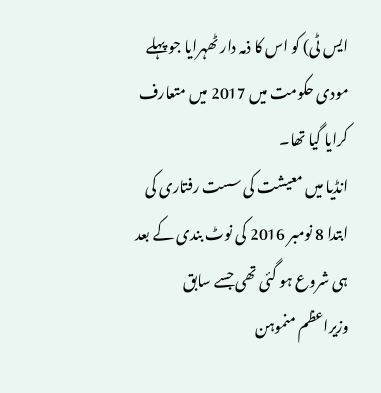ایس ٹی) کو اس کا ذمہ دار ٹھہرایا جو پہلے مودی حکومت میں 2017 میں متعارف کرایا گیا تھا۔
انڈیا میں معیشت کی سست رفتاری کی ابتدا 8 نومبر 2016 کی نوٹ بندی کے بعد ہی شروع ہو گئی تھی جسے سابق وزیراعظم منموہن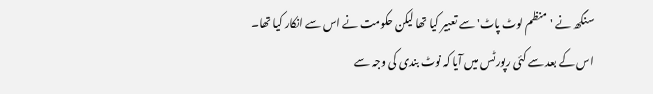سنگھ نے 'منظم لوٹ پاٹ' سے تعبیر کیا تھا لیکن حکومت نے اس سے انکار کیا تھا۔ اس کے بعد سے کئی رپورٹس میں آيا کہ نوٹ بندی کی وجہ سے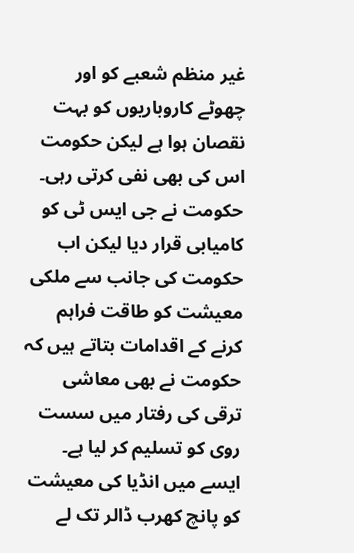غیر منظم شعبے کو اور چھوٹے کاروباریوں کو بہت نقصان ہوا ہے لیکن حکومت اس کی بھی نفی کرتی رہی۔ حکومت نے جی ایس ٹی کو کامیابی قرار دیا لیکن اب حکومت کی جانب سے ملکی معیشت کو طاقت فراہم کرنے کے اقدامات بتاتے ہیں کہ حکومت نے بھی معاشی ترقی کی رفتار میں سست روی کو تسلیم کر لیا ہے۔
ایسے میں انڈیا کی معیشت کو پانچ کھرب ڈالر تک لے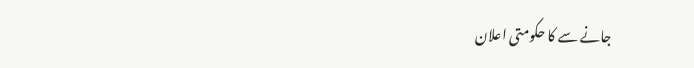جانے سے کا حکومتی اعلان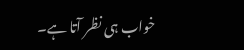خواب ہی نظر آتا ہے۔